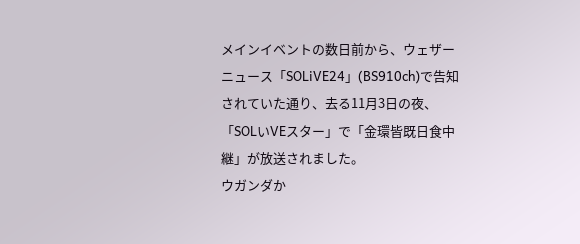メインイベントの数日前から、ウェザーニュース「SOLiVE24」(BS910ch)で告知されていた通り、去る11月3日の夜、「SOLいVEスター」で「金環皆既日食中継」が放送されました。
ウガンダか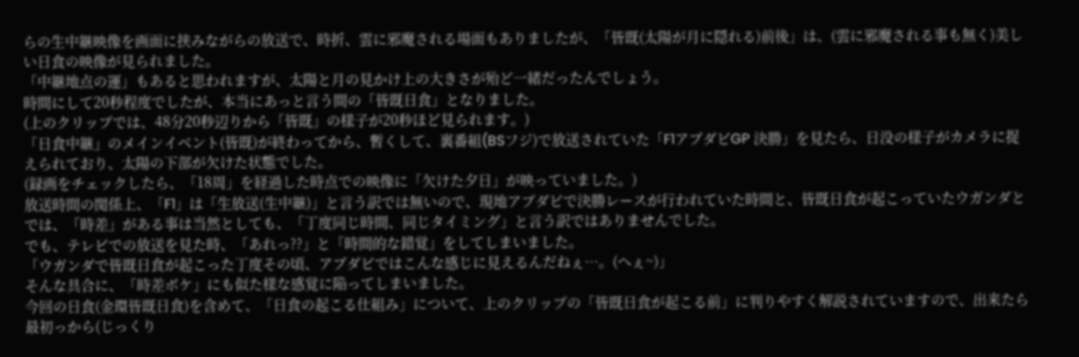らの生中継映像を画面に挟みながらの放送で、時折、雲に邪魔される場面もありましたが、「皆既(太陽が月に隠れる)前後」は、(雲に邪魔される事も無く)美しい日食の映像が見られました。
「中継地点の運」もあると思われますが、太陽と月の見かけ上の大きさが殆ど一緒だったんでしょう。
時間にして20秒程度でしたが、本当にあっと言う間の「皆既日食」となりました。
(上のクリップでは、48分20秒辺りから「皆既」の様子が20秒ほど見られます。)
「日食中継」のメインイベント(皆既)が終わってから、暫くして、裏番組(BSフジ)で放送されていた「F1アブダビGP 決勝」を見たら、日没の様子がカメラに捉えられており、太陽の下部が欠けた状態でした。
(録画をチェックしたら、「18周」を経過した時点での映像に「欠けた夕日」が映っていました。)
放送時間の関係上、「F1」は「生放送(生中継)」と言う訳では無いので、現地アブダビで決勝レースが行われていた時間と、皆既日食が起こっていたウガンダとでは、「時差」がある事は当然としても、「丁度同じ時間、同じタイミング」と言う訳ではありませんでした。
でも、テレビでの放送を見た時、「あれっ??」と「時間的な錯覚」をしてしまいました。
「ウガンダで皆既日食が起こった丁度その頃、アブダビではこんな感じに見えるんだねぇ…。(へぇ~)」
そんな具合に、「時差ボケ」にも似た様な感覚に陥ってしまいました。
今回の日食(金環皆既日食)を含めて、「日食の起こる仕組み」について、上のクリップの「皆既日食が起こる前」に判りやすく解説されていますので、出来たら最初っから(じっくり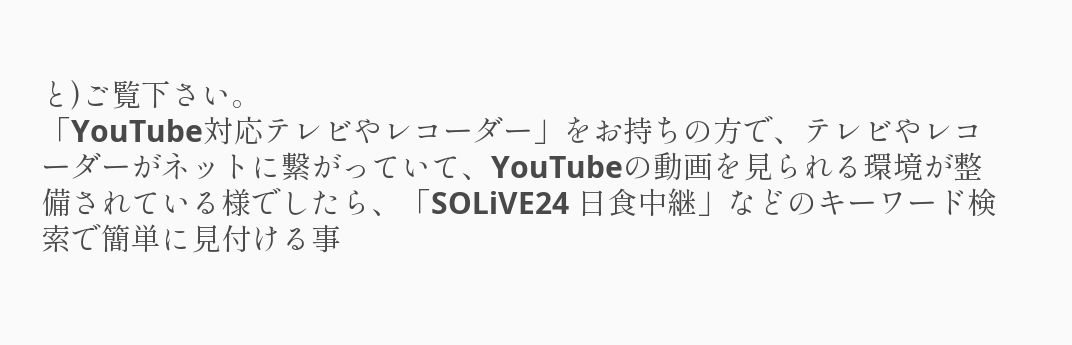と)ご覧下さい。
「YouTube対応テレビやレコーダー」をお持ちの方で、テレビやレコーダーがネットに繋がっていて、YouTubeの動画を見られる環境が整備されている様でしたら、「SOLiVE24 日食中継」などのキーワード検索で簡単に見付ける事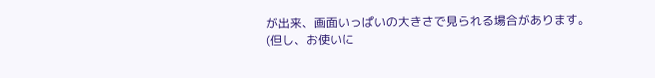が出来、画面いっぱいの大きさで見られる場合があります。
(但し、お使いに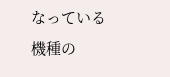なっている機種の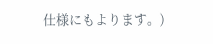仕様にもよります。)